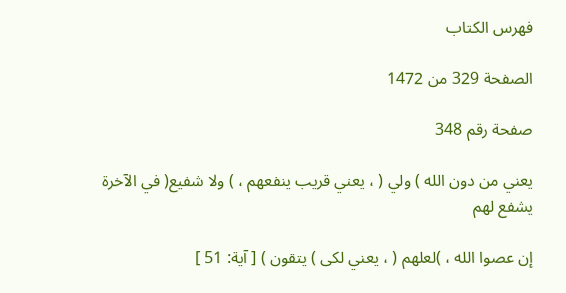فهرس الكتاب

الصفحة 329 من 1472

صفحة رقم 348

يعني من دون الله ) ولي ( ، يعني قريب ينفعهم ، ) ولا شفيع( في الآخرة يشفع لهم

إن عصوا الله ، )لعلهم ( ، يعني لكى ) يتقون ) [ آية: 51 ]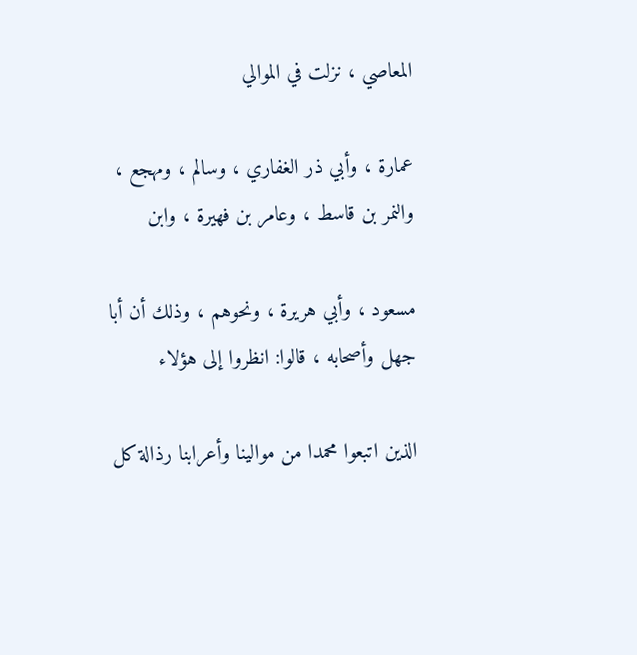المعاصي ، نزلت في الموالي

عمارة ، وأبي ذر الغفاري ، وسالم ، ومهجع ، والنمر بن قاسط ، وعامر بن فهيرة ، وابن

مسعود ، وأبي هريرة ، ونحوهم ، وذلك أن أبا جهل وأصحابه ، قالوا: انظروا إلى هؤلاء

الذين اتبعوا محمدا من موالينا وأعرابنا رذالة كل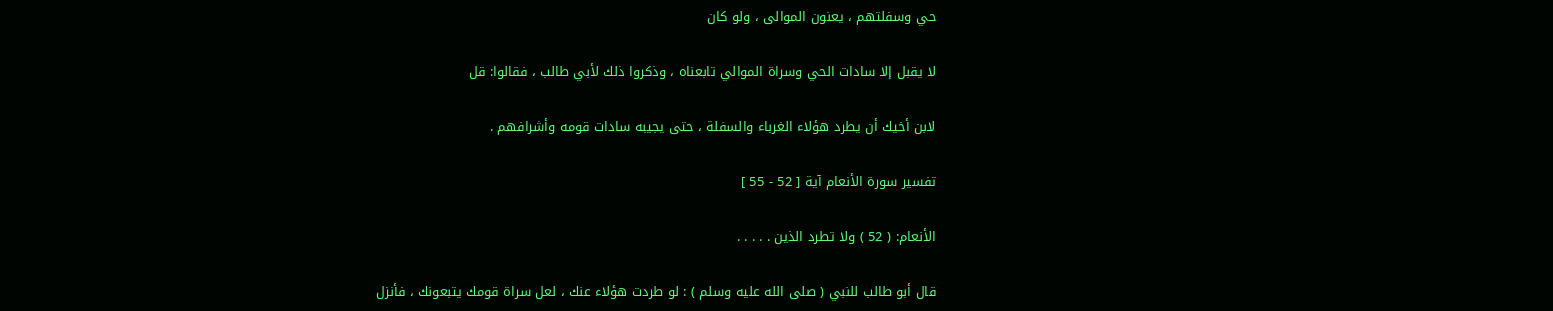حي وسفلتهم ، يعنون الموالى ، ولو كان

لا يقبل إلا سادات الحي وسراة الموالي تابعناه ، وذكروا ذلك لأبي طالب ، فقالوا: قل

لابن أخيك أن يطرد هؤلاء الغرباء والسفلة ، حتى يجيبه سادات قومه وأشرافهم .

تفسير سورة الأنعام آية [ 52 - 55 ]

الأنعام: ( 52 ) ولا تطرد الذين . . . . .

قال أبو طالب للنبي ( صلى الله عليه وسلم ) : لو طردت هؤلاء عنك ، لعل سراة قومك يتبعونك ، فأنزل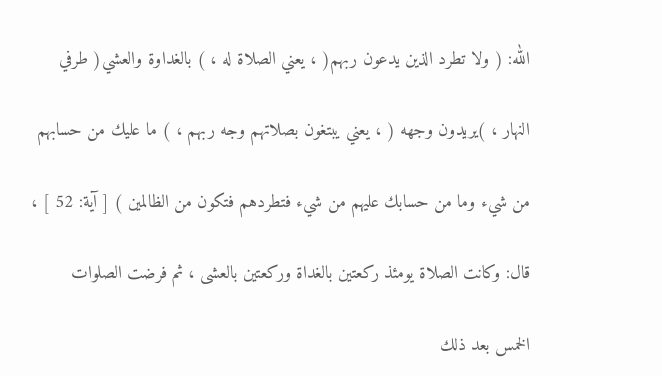الله: ( ولا تطرد الذين يدعون ربهم( ، يعني الصلاة له ، ) بالغداوة والعشي( طرفي

النهار ، )يريدون وجهه ( ، يعني يبتغون بصلاتهم وجه ربهم ، ) ما عليك من حسابهم

من شيء وما من حسابك عليهم من شيء فتطردهم فتكون من الظالمين ) [ آية: 52 ] ،

قال: وكانت الصلاة يومئذ ركعتين بالغداة وركعتين بالعشى ، ثم فرضت الصلوات

الخمس بعد ذلك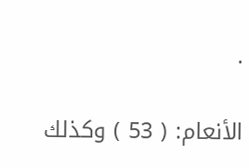.

الأنعام: ( 53 ) وكذلك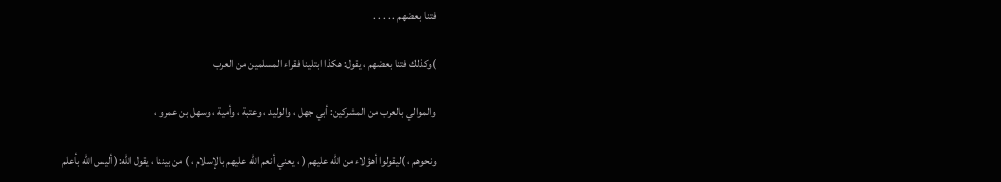فتنا بعضهم . . . . .

)وكذلك فتنا بعضهم ، يقول: هكذا ابتلينا فقراء المسلمين من العرب

والموالي بالعرب من المشركين: أبي جهل ، والوليد ، وعتبة ، وأمية ، وسهل بن عمرو ،

ونحوهم ، )ليقولوا أهؤلاء من الله عليهم ( ، يعني أنعم الله عليهم بالإسلام ، ) من بيننا ، يقول الله:( أليس الله بأعلم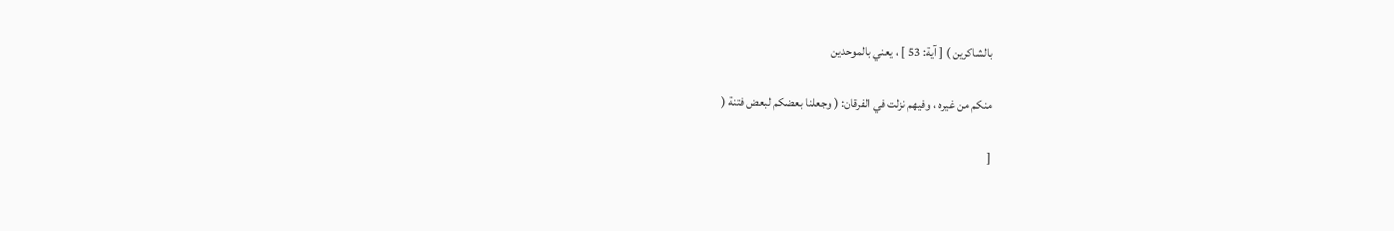بالشاكرين ) [ آية: 53 ] ، يعني بالموحدين

منكم من غيره ، وفيهم نزلت في الفرقان: ( وجعلنا بعضكم لبعض فتنة (

[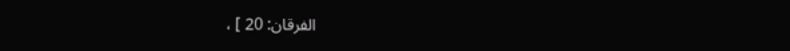الفرقان: 20 ] ،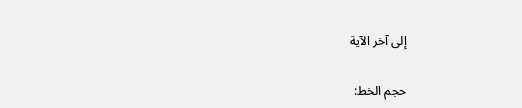إلى آخر الآية

حجم الخط: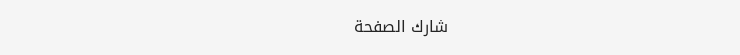شارك الصفحة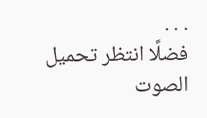. . .
فضلًا انتظر تحميل الصوت